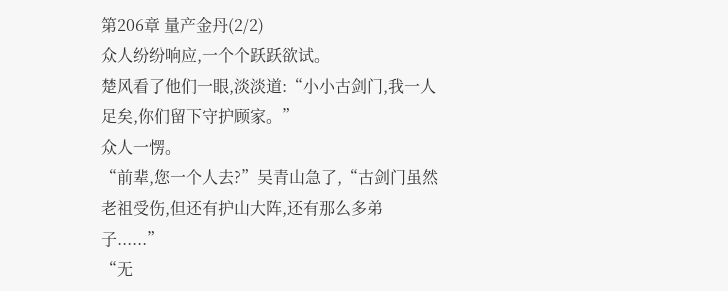第206章 量产金丹(2/2)
众人纷纷响应,一个个跃跃欲试。
楚风看了他们一眼,淡淡道:“小小古剑门,我一人足矣,你们留下守护顾家。”
众人一愣。
“前辈,您一个人去?”吴青山急了,“古剑门虽然老祖受伤,但还有护山大阵,还有那么多弟子......”
“无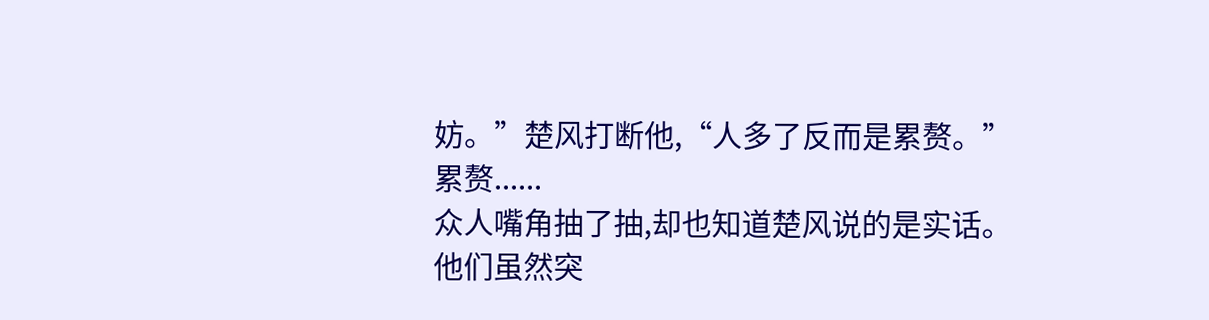妨。”楚风打断他,“人多了反而是累赘。”
累赘......
众人嘴角抽了抽,却也知道楚风说的是实话。
他们虽然突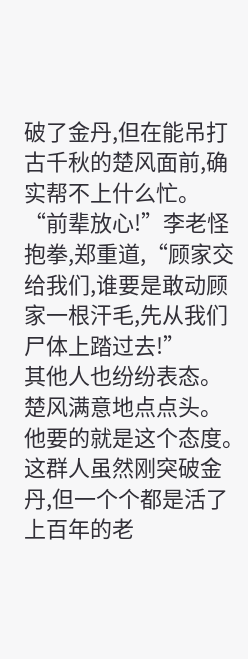破了金丹,但在能吊打古千秋的楚风面前,确实帮不上什么忙。
“前辈放心!”李老怪抱拳,郑重道,“顾家交给我们,谁要是敢动顾家一根汗毛,先从我们尸体上踏过去!”
其他人也纷纷表态。
楚风满意地点点头。
他要的就是这个态度。
这群人虽然刚突破金丹,但一个个都是活了上百年的老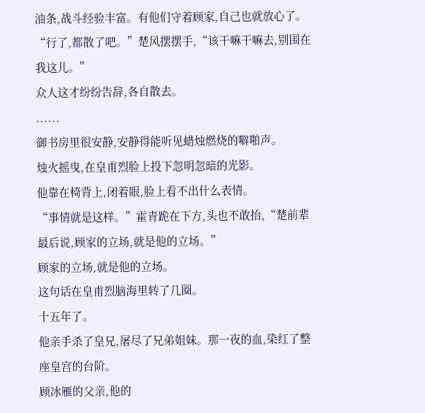油条,战斗经验丰富。有他们守着顾家,自己也就放心了。
“行了,都散了吧。”楚风摆摆手,“该干嘛干嘛去,别围在我这儿。”
众人这才纷纷告辞,各自散去。
......
御书房里很安静,安静得能听见蜡烛燃烧的噼啪声。
烛火摇曳,在皇甫烈脸上投下忽明忽暗的光影。
他靠在椅背上,闭着眼,脸上看不出什么表情。
“事情就是这样。”霍青跪在下方,头也不敢抬,“楚前辈最后说,顾家的立场,就是他的立场。”
顾家的立场,就是他的立场。
这句话在皇甫烈脑海里转了几圈。
十五年了。
他亲手杀了皇兄,屠尽了兄弟姐妹。那一夜的血,染红了整座皇宫的台阶。
顾冰雁的父亲,他的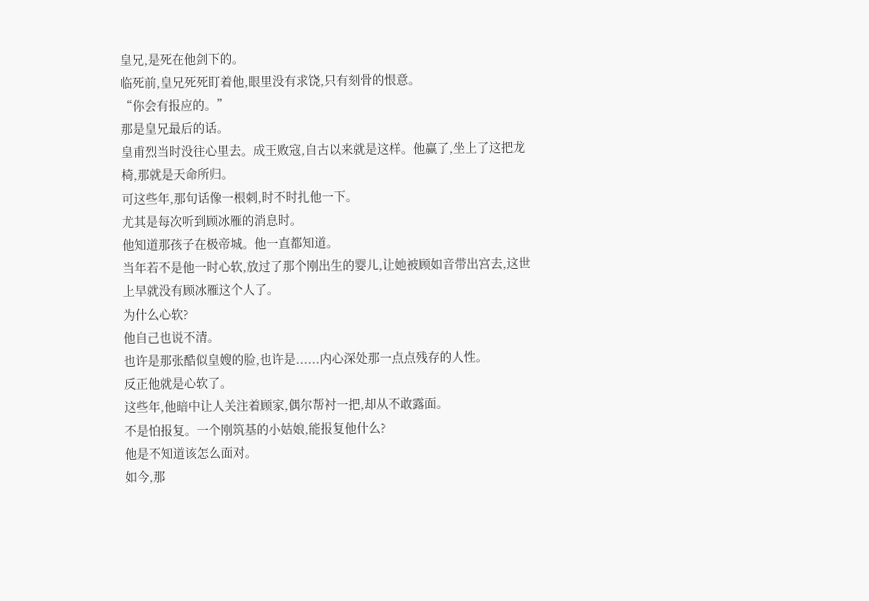皇兄,是死在他剑下的。
临死前,皇兄死死盯着他,眼里没有求饶,只有刻骨的恨意。
“你会有报应的。”
那是皇兄最后的话。
皇甫烈当时没往心里去。成王败寇,自古以来就是这样。他赢了,坐上了这把龙椅,那就是天命所归。
可这些年,那句话像一根刺,时不时扎他一下。
尤其是每次听到顾冰雁的消息时。
他知道那孩子在极帝城。他一直都知道。
当年若不是他一时心软,放过了那个刚出生的婴儿,让她被顾如音带出宫去,这世上早就没有顾冰雁这个人了。
为什么心软?
他自己也说不清。
也许是那张酷似皇嫂的脸,也许是......内心深处那一点点残存的人性。
反正他就是心软了。
这些年,他暗中让人关注着顾家,偶尔帮衬一把,却从不敢露面。
不是怕报复。一个刚筑基的小姑娘,能报复他什么?
他是不知道该怎么面对。
如今,那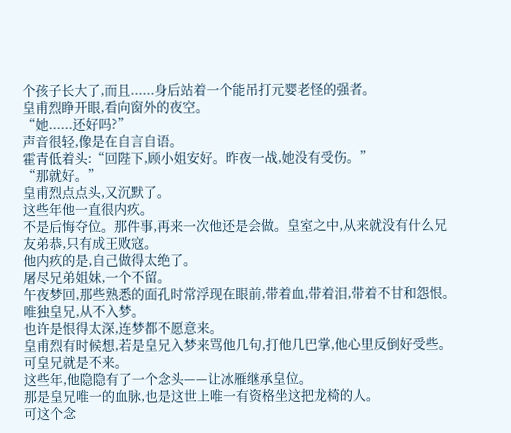个孩子长大了,而且......身后站着一个能吊打元婴老怪的强者。
皇甫烈睁开眼,看向窗外的夜空。
“她......还好吗?”
声音很轻,像是在自言自语。
霍青低着头:“回陛下,顾小姐安好。昨夜一战,她没有受伤。”
“那就好。”
皇甫烈点点头,又沉默了。
这些年他一直很内疚。
不是后悔夺位。那件事,再来一次他还是会做。皇室之中,从来就没有什么兄友弟恭,只有成王败寇。
他内疚的是,自己做得太绝了。
屠尽兄弟姐妹,一个不留。
午夜梦回,那些熟悉的面孔时常浮现在眼前,带着血,带着泪,带着不甘和怨恨。
唯独皇兄,从不入梦。
也许是恨得太深,连梦都不愿意来。
皇甫烈有时候想,若是皇兄入梦来骂他几句,打他几巴掌,他心里反倒好受些。
可皇兄就是不来。
这些年,他隐隐有了一个念头——让冰雁继承皇位。
那是皇兄唯一的血脉,也是这世上唯一有资格坐这把龙椅的人。
可这个念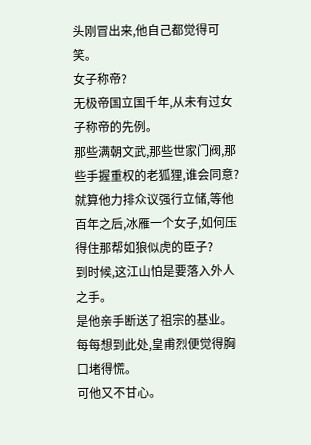头刚冒出来,他自己都觉得可笑。
女子称帝?
无极帝国立国千年,从未有过女子称帝的先例。
那些满朝文武,那些世家门阀,那些手握重权的老狐狸,谁会同意?
就算他力排众议强行立储,等他百年之后,冰雁一个女子,如何压得住那帮如狼似虎的臣子?
到时候,这江山怕是要落入外人之手。
是他亲手断送了祖宗的基业。
每每想到此处,皇甫烈便觉得胸口堵得慌。
可他又不甘心。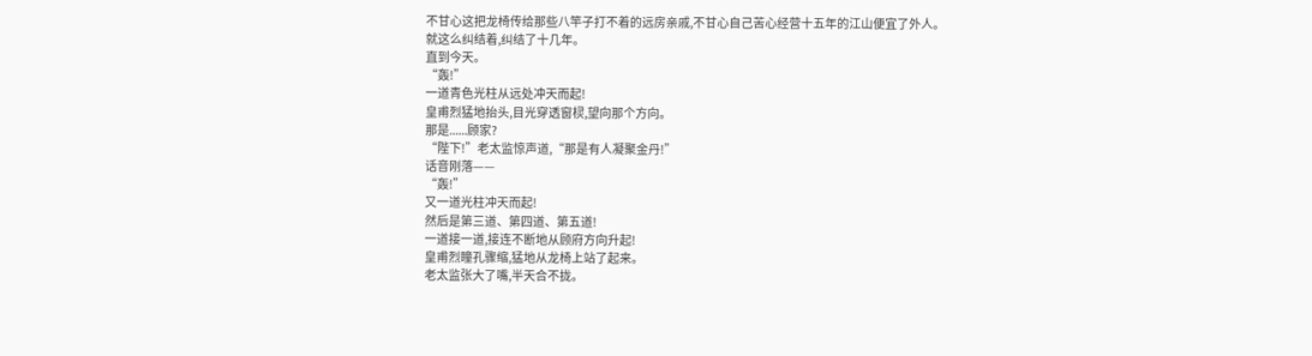不甘心这把龙椅传给那些八竿子打不着的远房亲戚,不甘心自己苦心经营十五年的江山便宜了外人。
就这么纠结着,纠结了十几年。
直到今天。
“轰!”
一道青色光柱从远处冲天而起!
皇甫烈猛地抬头,目光穿透窗棂,望向那个方向。
那是......顾家?
“陛下!”老太监惊声道,“那是有人凝聚金丹!”
话音刚落——
“轰!”
又一道光柱冲天而起!
然后是第三道、第四道、第五道!
一道接一道,接连不断地从顾府方向升起!
皇甫烈瞳孔骤缩,猛地从龙椅上站了起来。
老太监张大了嘴,半天合不拢。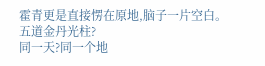霍青更是直接愣在原地,脑子一片空白。
五道金丹光柱?
同一天?同一个地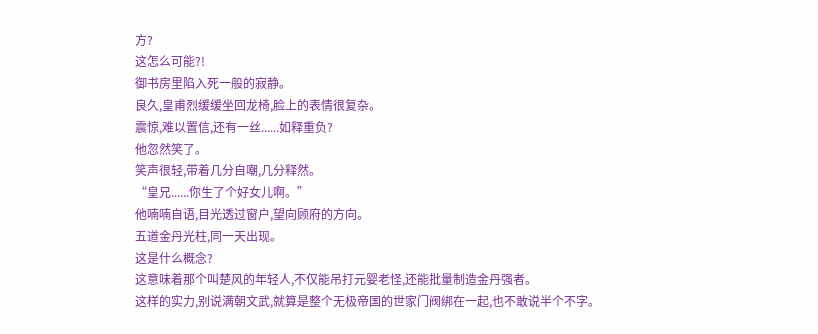方?
这怎么可能?!
御书房里陷入死一般的寂静。
良久,皇甫烈缓缓坐回龙椅,脸上的表情很复杂。
震惊,难以置信,还有一丝......如释重负?
他忽然笑了。
笑声很轻,带着几分自嘲,几分释然。
“皇兄......你生了个好女儿啊。”
他喃喃自语,目光透过窗户,望向顾府的方向。
五道金丹光柱,同一天出现。
这是什么概念?
这意味着那个叫楚风的年轻人,不仅能吊打元婴老怪,还能批量制造金丹强者。
这样的实力,别说满朝文武,就算是整个无极帝国的世家门阀绑在一起,也不敢说半个不字。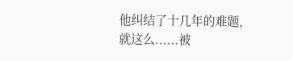他纠结了十几年的难题,就这么......被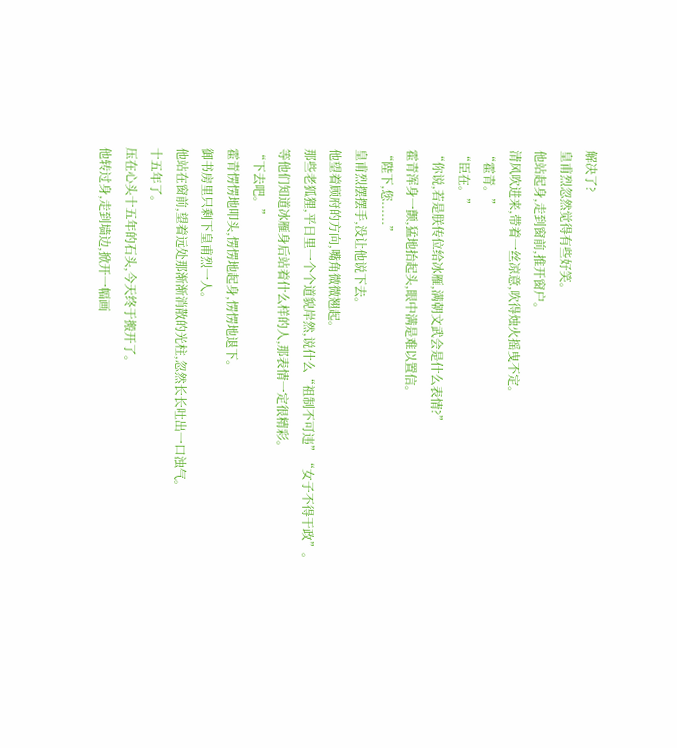解决了?
皇甫烈忽然觉得有些好笑。
他站起身,走到窗前,推开窗户。
清风吹进来,带着一丝凉意,吹得烛火摇曳不定。
“霍青。”
“臣在。”
“你说,若是朕传位给冰雁,满朝文武会是什么表情?”
霍青浑身一颤,猛地抬起头,眼中满是难以置信。
“陛下,您......”
皇甫烈摆摆手,没让他说下去。
他望着顾府的方向,嘴角微微翘起。
那些老狐狸,平日里一个个道貌岸然,说什么“祖制不可违”“女子不得干政”。
等他们知道冰雁身后站着什么样的人,那表情一定很精彩。
“下去吧。”
霍青愣愣地叩头,愣愣地起身,愣愣地退下。
御书房里只剩下皇甫烈一人。
他站在窗前,望着远处那渐渐消散的光柱,忽然长长吐出一口浊气。
十五年了。
压在心头十五年的石头,今天终于搬开了。
他转过身,走到墙边,掀开一幅画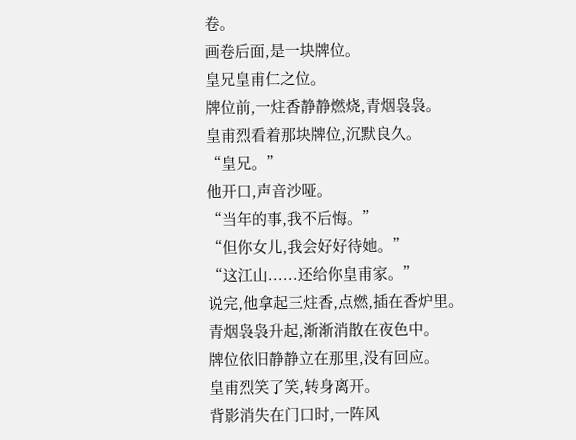卷。
画卷后面,是一块牌位。
皇兄皇甫仁之位。
牌位前,一炷香静静燃烧,青烟袅袅。
皇甫烈看着那块牌位,沉默良久。
“皇兄。”
他开口,声音沙哑。
“当年的事,我不后悔。”
“但你女儿,我会好好待她。”
“这江山......还给你皇甫家。”
说完,他拿起三炷香,点燃,插在香炉里。
青烟袅袅升起,渐渐消散在夜色中。
牌位依旧静静立在那里,没有回应。
皇甫烈笑了笑,转身离开。
背影消失在门口时,一阵风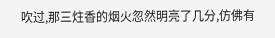吹过,那三炷香的烟火忽然明亮了几分,仿佛有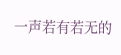一声若有若无的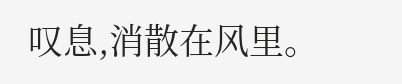叹息,消散在风里。